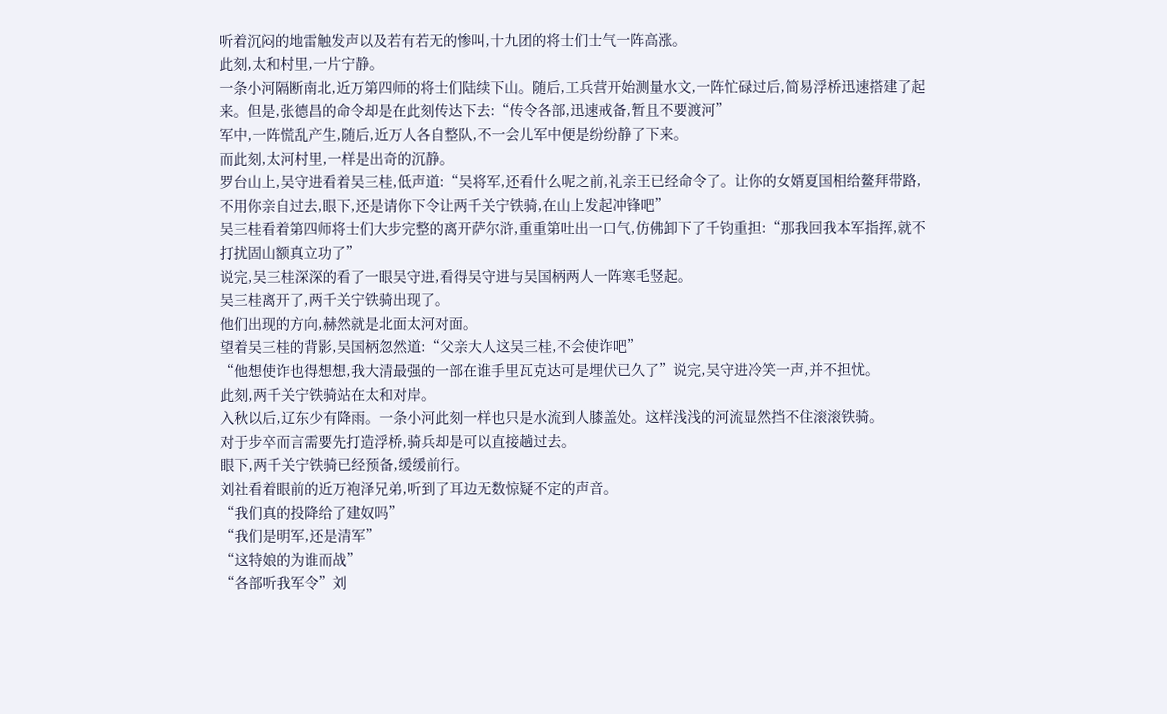听着沉闷的地雷触发声以及若有若无的惨叫,十九团的将士们士气一阵高涨。
此刻,太和村里,一片宁静。
一条小河隔断南北,近万第四师的将士们陆续下山。随后,工兵营开始测量水文,一阵忙碌过后,简易浮桥迅速搭建了起来。但是,张德昌的命令却是在此刻传达下去:“传令各部,迅速戒备,暂且不要渡河”
军中,一阵慌乱产生,随后,近万人各自整队,不一会儿军中便是纷纷静了下来。
而此刻,太河村里,一样是出奇的沉静。
罗台山上,吴守进看着吴三桂,低声道:“吴将军,还看什么呢之前,礼亲王已经命令了。让你的女婿夏国相给鳌拜带路,不用你亲自过去,眼下,还是请你下令让两千关宁铁骑,在山上发起冲锋吧”
吴三桂看着第四师将士们大步完整的离开萨尔浒,重重第吐出一口气,仿佛卸下了千钧重担:“那我回我本军指挥,就不打扰固山额真立功了”
说完,吴三桂深深的看了一眼吴守进,看得吴守进与吴国柄两人一阵寒毛竖起。
吴三桂离开了,两千关宁铁骑出现了。
他们出现的方向,赫然就是北面太河对面。
望着吴三桂的背影,吴国柄忽然道:“父亲大人这吴三桂,不会使诈吧”
“他想使诈也得想想,我大清最强的一部在谁手里瓦克达可是埋伏已久了”说完,吴守进冷笑一声,并不担忧。
此刻,两千关宁铁骑站在太和对岸。
入秋以后,辽东少有降雨。一条小河此刻一样也只是水流到人膝盖处。这样浅浅的河流显然挡不住滚滚铁骑。
对于步卒而言需要先打造浮桥,骑兵却是可以直接趟过去。
眼下,两千关宁铁骑已经预备,缓缓前行。
刘社看着眼前的近万袍泽兄弟,听到了耳边无数惊疑不定的声音。
“我们真的投降给了建奴吗”
“我们是明军,还是清军”
“这特娘的为谁而战”
“各部听我军令”刘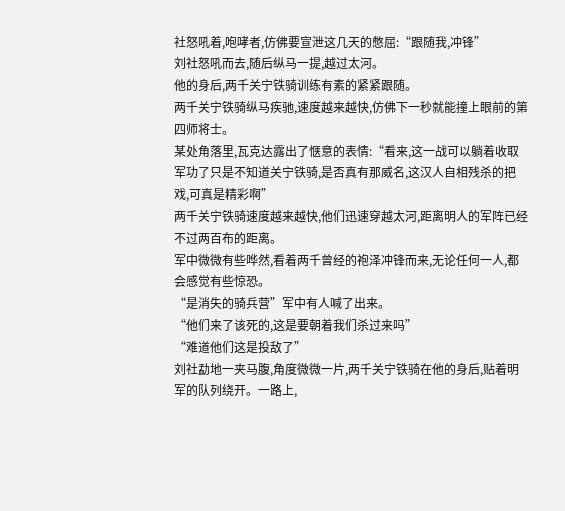社怒吼着,咆哮者,仿佛要宣泄这几天的憋屈:“跟随我,冲锋”
刘社怒吼而去,随后纵马一提,越过太河。
他的身后,两千关宁铁骑训练有素的紧紧跟随。
两千关宁铁骑纵马疾驰,速度越来越快,仿佛下一秒就能撞上眼前的第四师将士。
某处角落里,瓦克达露出了惬意的表情:“看来,这一战可以躺着收取军功了只是不知道关宁铁骑,是否真有那威名,这汉人自相残杀的把戏,可真是精彩啊”
两千关宁铁骑速度越来越快,他们迅速穿越太河,距离明人的军阵已经不过两百布的距离。
军中微微有些哗然,看着两千曾经的袍泽冲锋而来,无论任何一人,都会感觉有些惊恐。
“是消失的骑兵营”军中有人喊了出来。
“他们来了该死的,这是要朝着我们杀过来吗”
“难道他们这是投敌了”
刘社勐地一夹马腹,角度微微一片,两千关宁铁骑在他的身后,贴着明军的队列绕开。一路上,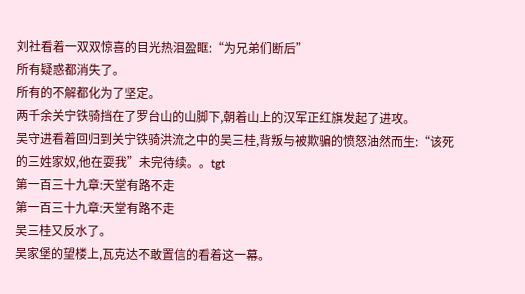刘社看着一双双惊喜的目光热泪盈眶:“为兄弟们断后”
所有疑惑都消失了。
所有的不解都化为了坚定。
两千余关宁铁骑挡在了罗台山的山脚下,朝着山上的汉军正红旗发起了进攻。
吴守进看着回归到关宁铁骑洪流之中的吴三桂,背叛与被欺骗的愤怒油然而生:“该死的三姓家奴,他在耍我”未完待续。。tgt
第一百三十九章:天堂有路不走
第一百三十九章:天堂有路不走
吴三桂又反水了。
吴家堡的望楼上,瓦克达不敢置信的看着这一幕。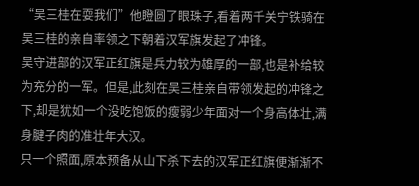“吴三桂在耍我们”他瞪圆了眼珠子,看着两千关宁铁骑在吴三桂的亲自率领之下朝着汉军旗发起了冲锋。
吴守进部的汉军正红旗是兵力较为雄厚的一部,也是补给较为充分的一军。但是,此刻在吴三桂亲自带领发起的冲锋之下,却是犹如一个没吃饱饭的瘦弱少年面对一个身高体壮,满身腱子肉的准壮年大汉。
只一个照面,原本预备从山下杀下去的汉军正红旗便渐渐不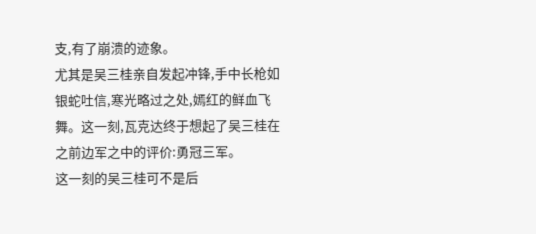支,有了崩溃的迹象。
尤其是吴三桂亲自发起冲锋,手中长枪如银蛇吐信,寒光略过之处,嫣红的鲜血飞舞。这一刻,瓦克达终于想起了吴三桂在之前边军之中的评价:勇冠三军。
这一刻的吴三桂可不是后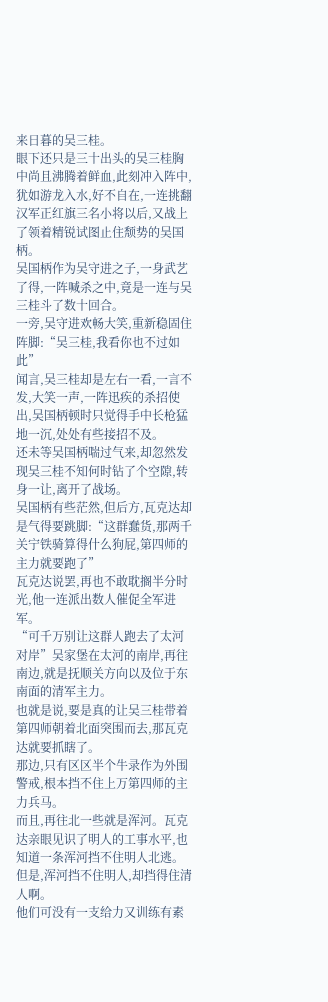来日暮的吴三桂。
眼下还只是三十出头的吴三桂胸中尚且沸腾着鲜血,此刻冲入阵中,犹如游龙入水,好不自在,一连挑翻汉军正红旗三名小将以后,又战上了领着精锐试图止住颓势的吴国柄。
吴国柄作为吴守进之子,一身武艺了得,一阵喊杀之中,竟是一连与吴三桂斗了数十回合。
一旁,吴守进欢畅大笑,重新稳固住阵脚:“吴三桂,我看你也不过如此”
闻言,吴三桂却是左右一看,一言不发,大笑一声,一阵迅疾的杀招使出,吴国柄顿时只觉得手中长枪猛地一沉,处处有些接招不及。
还未等吴国柄喘过气来,却忽然发现吴三桂不知何时钻了个空隙,转身一让,离开了战场。
吴国柄有些茫然,但后方,瓦克达却是气得要跳脚:“这群蠢货,那两千关宁铁骑算得什么狗屁,第四师的主力就要跑了”
瓦克达说罢,再也不敢耽搁半分时光,他一连派出数人催促全军进军。
“可千万别让这群人跑去了太河对岸”吴家堡在太河的南岸,再往南边,就是抚顺关方向以及位于东南面的清军主力。
也就是说,要是真的让吴三桂带着第四师朝着北面突围而去,那瓦克达就要抓瞎了。
那边,只有区区半个牛录作为外围警戒,根本挡不住上万第四师的主力兵马。
而且,再往北一些就是浑河。瓦克达亲眼见识了明人的工事水平,也知道一条浑河挡不住明人北逃。
但是,浑河挡不住明人,却挡得住清人啊。
他们可没有一支给力又训练有素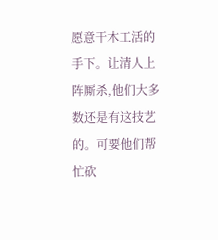愿意干木工活的手下。让清人上阵厮杀,他们大多数还是有这技艺的。可要他们帮忙砍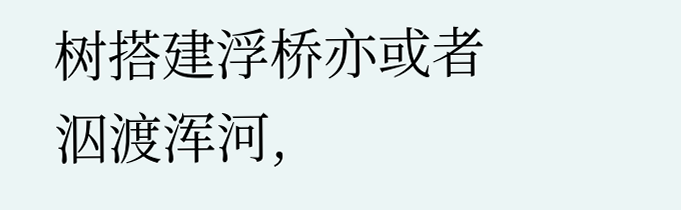树搭建浮桥亦或者泅渡浑河,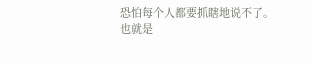恐怕每个人都要抓瞎地说不了。
也就是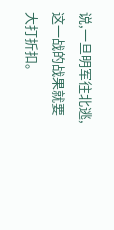说,一旦明军往北逃,这一战的战果就要大打折扣。